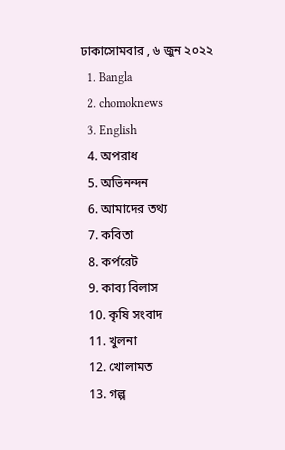ঢাকাসোমবার , ৬ জুন ২০২২
  1. Bangla
  2. chomoknews
  3. English
  4. অপরাধ
  5. অভিনন্দন
  6. আমাদের তথ্য
  7. কবিতা
  8. কর্পরেট
  9. কাব্য বিলাস
  10. কৃষি সংবাদ
  11. খুলনা
  12. খোলামত
  13. গল্প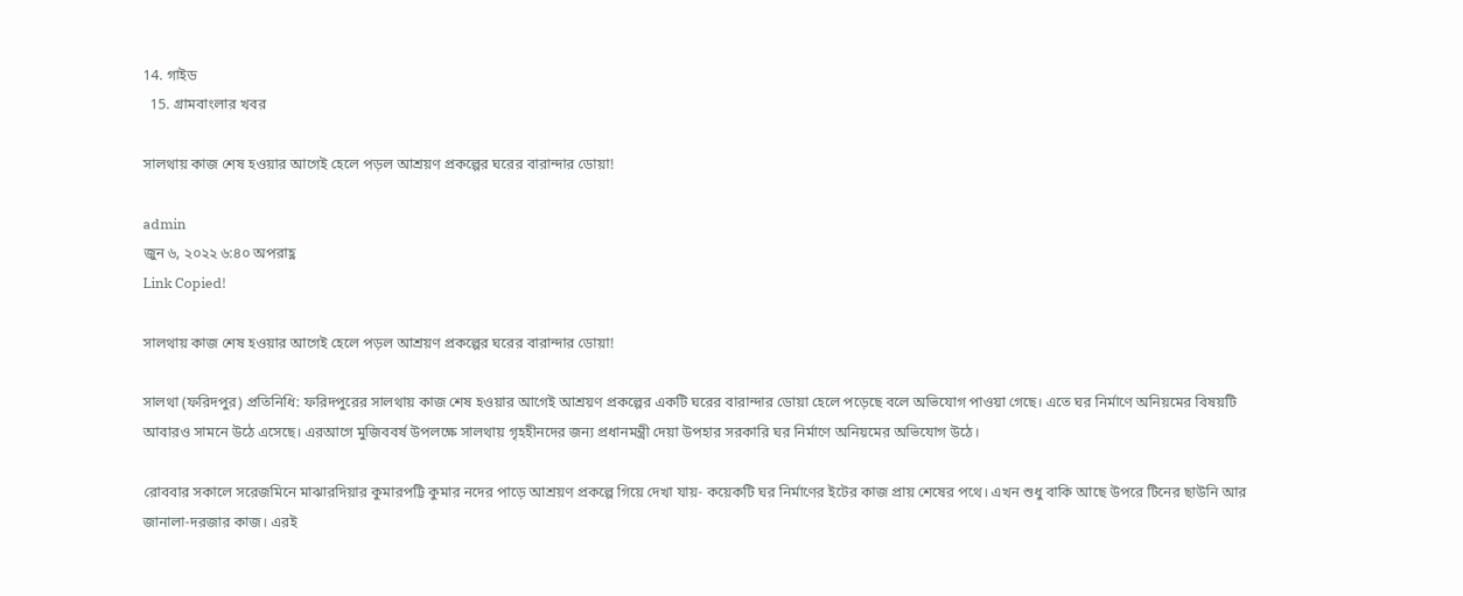14. গাইড
  15. গ্রামবাংলার খবর

সালথায় কাজ শেষ হওয়ার আগেই হেলে পড়ল আশ্রয়ণ প্রকল্পের ঘরের বারান্দার ডোয়া!

admin
জুন ৬, ২০২২ ৬:৪০ অপরাহ্ণ
Link Copied!

সালথায় কাজ শেষ হওয়ার আগেই হেলে পড়ল আশ্রয়ণ প্রকল্পের ঘরের বারান্দার ডোয়া!

সালথা (ফরিদপুর) প্রতিনিধি: ফরিদপুরের সালথায় কাজ শেষ হওয়ার আগেই আশ্রয়ণ প্রকল্পের একটি ঘরের বারান্দার ডোয়া হেলে পড়েছে বলে অভিযোগ পাওয়া গেছে। এতে ঘর নির্মাণে অনিয়মের বিষয়টি আবারও সামনে উঠে এসেছে। এরআগে মুজিববর্ষ উপলক্ষে সালথায় গৃহহীনদের জন্য প্রধানমন্ত্রী দেয়া উপহার সরকারি ঘর নির্মাণে অনিয়মের অভিযোগ উঠে।

রোববার সকালে সরেজমিনে মাঝারদিয়ার কুমারপট্টি কুমার নদের পাড়ে আশ্রয়ণ প্রকল্পে গিয়ে দেখা যায়- কয়েকটি ঘর নির্মাণের ইটের কাজ প্রায় শেষের পথে। এখন শুধু বাকি আছে উপরে টিনের ছাউনি আর জানালা-দরজার কাজ। এরই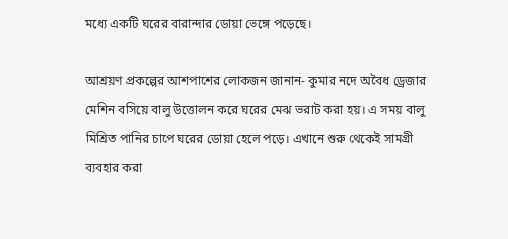মধ্যে একটি ঘরের বারান্দার ডোয়া ভেঙ্গে পড়েছে।

আশ্রয়ণ প্রকল্পের আশপাশের লোকজন জানান- কুমার নদে অবৈধ ড্রেজার মেশিন বসিয়ে বালু উত্তোলন করে ঘরের মেঝ ভরাট করা হয়। এ সময় বালু মিশ্রিত পানির চাপে ঘরের ডোয়া হেলে পড়ে। এখানে শুরু থেকেই সামগ্রী ব্যবহার করা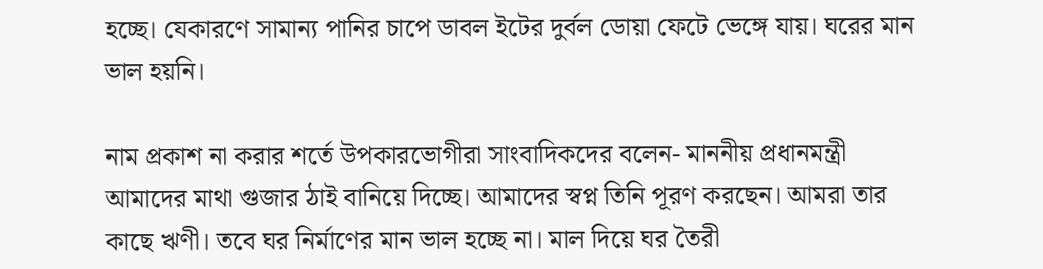হচ্ছে। যেকারণে সামান্য পানির চাপে ডাবল ইটের দুর্বল ডোয়া ফেটে ভেঙ্গে যায়। ঘরের মান ভাল হয়নি।

নাম প্রকাশ না করার শর্তে উপকারভোগীরা সাংবাদিকদের বলেন- মাননীয় প্রধানমন্ত্রী আমাদের মাথা গুজার ঠাই বানিয়ে দিচ্ছে। আমাদের স্বপ্ন তিনি পূরণ করছেন। আমরা তার কাছে ঋণী। তবে ঘর নির্মাণের মান ভাল হচ্ছে না। মাল দিয়ে ঘর তৈরী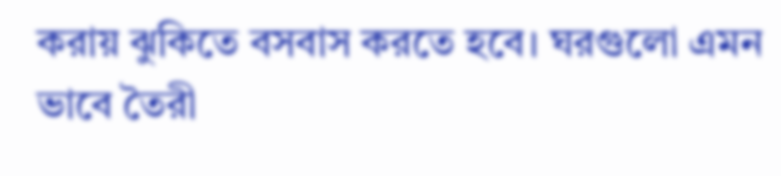করায় ঝুকিতে বসবাস করতে হবে। ঘরগুলো এমন ভাবে তৈরী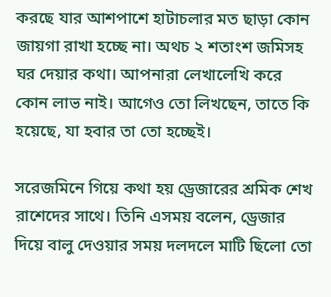করছে যার আশপাশে হাটাচলার মত ছাড়া কোন জায়গা রাখা হচ্ছে না। অথচ ২ শতাংশ জমিসহ ঘর দেয়ার কথা। আপনারা লেখালেখি করে কোন লাভ নাই। আগেও তো লিখছেন, তাতে কি হয়েছে, যা হবার তা তো হচ্ছেই।

সরেজমিনে গিয়ে কথা হয় ড্রেজারের শ্রমিক শেখ রাশেদের সাথে। তিনি এসময় বলেন, ড্রেজার দিয়ে বালু দেওয়ার সময় দলদলে মাটি ছিলো তো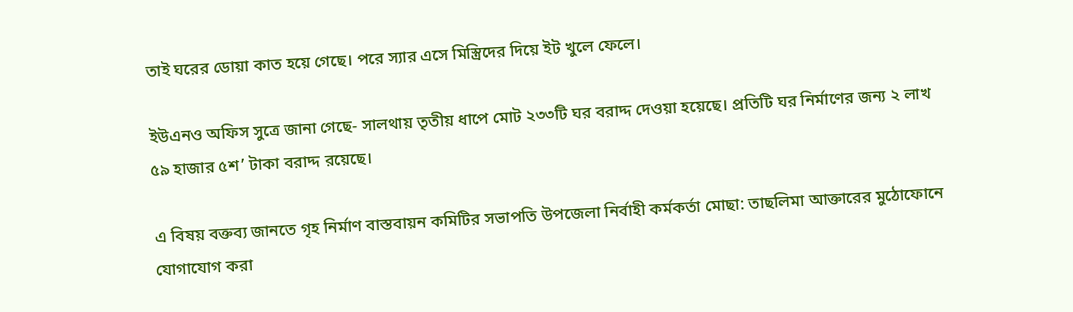তাই ঘরের ডোয়া কাত হয়ে গেছে। পরে স্যার এসে মিস্ত্রিদের দিয়ে ইট খুলে ফেলে।

ইউএনও অফিস সুত্রে জানা গেছে- সালথায় তৃতীয় ধাপে মোট ২৩৩টি ঘর বরাদ্দ দেওয়া হয়েছে। প্রতিটি ঘর নির্মাণের জন্য ২ লাখ ৫৯ হাজার ৫শ’ টাকা বরাদ্দ রয়েছে।

এ বিষয় বক্তব্য জানতে গৃহ নির্মাণ বাস্তবায়ন কমিটির সভাপতি উপজেলা নির্বাহী কর্মকর্তা মোছা: তাছলিমা আক্তারের মুঠোফোনে যোগাযোগ করা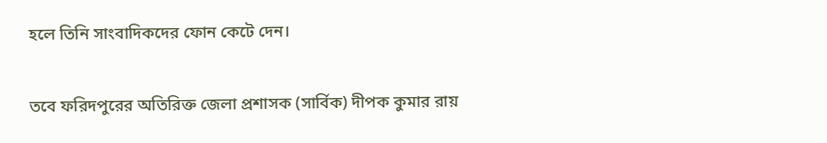হলে তিনি সাংবাদিকদের ফোন কেটে দেন।

তবে ফরিদপুরের অতিরিক্ত জেলা প্রশাসক (সার্বিক) দীপক কুমার রায়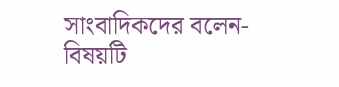সাংবাদিকদের বলেন- বিষয়টি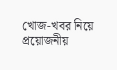খোজ-খবর নিয়ে প্রয়োজনীয়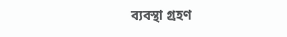ব্যবস্থা গ্রহণ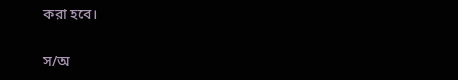করা হবে।

স/অ